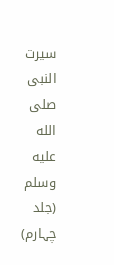سیرت النبی صلى الله عليه وسلم (جلد چہارم)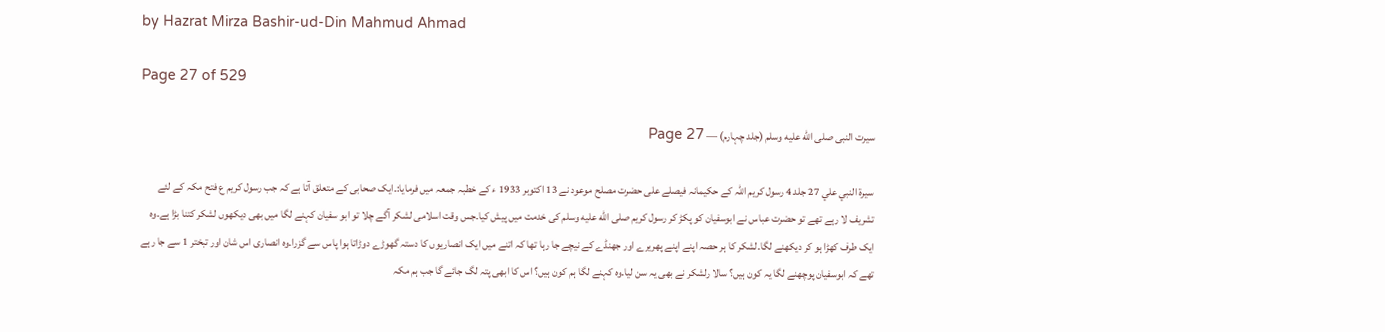by Hazrat Mirza Bashir-ud-Din Mahmud Ahmad

Page 27 of 529

سیرت النبی صلى الله عليه وسلم (جلد چہارم) — Page 27

سيرة النبي علي 27 جلد 4 رسول کریم اللہ کے حکیمانہ فیصلے علی حضرت مصلح موعود نے 13 اکتوبر 1933 ء کے خطبہ جمعہ میں فرمایا:۔ایک صحابی کے متعلق آتا ہے کہ جب رسول کریم ع فتح مکہ کے لئے تشریف لا رہے تھے تو حضرت عباس نے ابوسفیان کو پکڑ کر رسول کریم صلى الله عليه وسلم کی خدمت میں پیش کیا۔جس وقت اسلامی لشکر آگے چلا تو ابو سفیان کہنے لگا میں بھی دیکھوں لشکر کتنا بڑا ہے۔وہ ایک طرف کھڑا ہو کر دیکھنے لگا۔لشکر کا ہر حصہ اپنے اپنے پھریرے اور جھنڈے کے نیچے جا رہا تھا کہ اتنے میں ایک انصاریوں کا دستہ گھوڑے دوڑاتا ہوا پاس سے گزرا۔وہ انصاری اس شان اور تبختر 1 سے جا رہے تھے کہ ابوسفیان پوچھنے لگا یہ کون ہیں؟ سالا رلشکر نے بھی یہ سن لیا۔وہ کہنے لگا ہم کون ہیں؟ اس کا ابھی پتہ لگ جائے گا جب ہم مکہ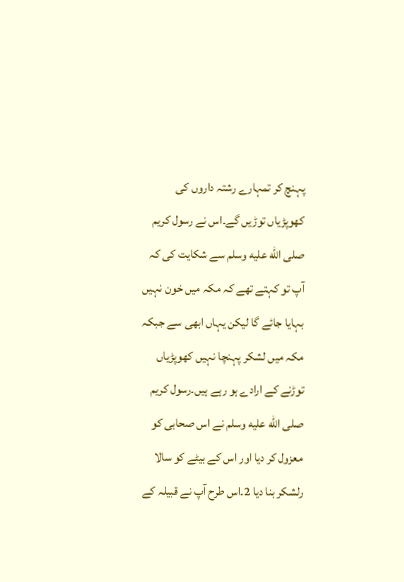پہنچ کر تمہارے رشتہ داروں کی کھوپڑیاں توڑیں گے۔اس نے رسول کریم صلى الله عليه وسلم سے شکایت کی کہ آپ تو کہتے تھے کہ مکہ میں خون نہیں بہایا جائے گا لیکن یہاں ابھی سے جبکہ مکہ میں لشکر پہنچا نہیں کھوپڑیاں توڑنے کے ارادے ہو رہے ہیں۔رسول کریم صلى الله عليه وسلم نے اس صحابی کو معزول کر دیا اور اس کے بیٹے کو سالا رلشکر بنا دیا 2۔اس طرح آپ نے قبیلہ کے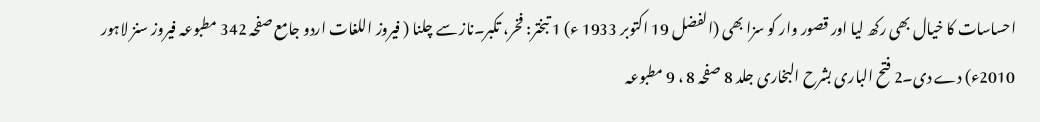احساسات کا خیال بھی رکھ لیا اور قصور وار کو سزا بھی (الفضل 19 اکتوبر 1933 ء) 1 تبختر: فخر، تکبر۔ناز سے چلنا ( فیروز اللغات اردو جامع صفحہ 342 مطبوعہ فیروز سنز لاہور 2010ء) دے دی۔2 فتح البارى بشرح البخارى جلد 8 صفحہ 8 ، 9 مطبوعہ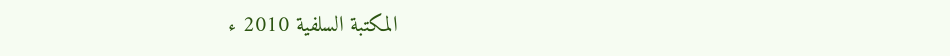المكتبة السلفية 2010 ء